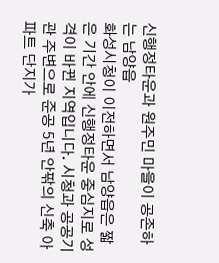신행정타운과 원주민 마을이 공존하는 남양읍
화성시청이 이전하면서 남양읍은 짧은 기간 안에 신행정타운 중심지로 성격이 바뀐 지역입니다. 시청과 공공기관 주변으로 준공 5년 안팎의 신축 아파트 단지가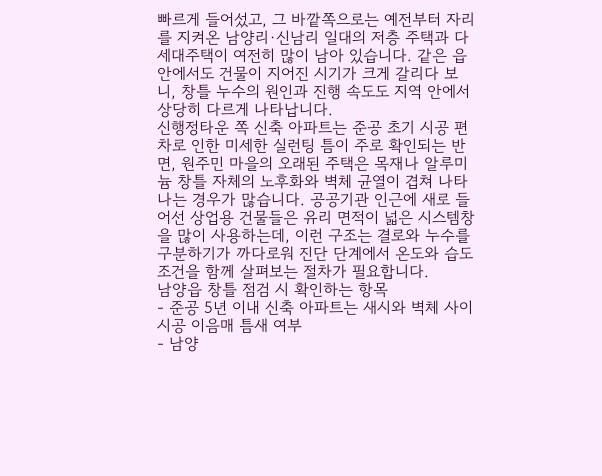빠르게 들어섰고, 그 바깥쪽으로는 예전부터 자리를 지켜온 남양리·신남리 일대의 저층 주택과 다세대주택이 여전히 많이 남아 있습니다. 같은 읍 안에서도 건물이 지어진 시기가 크게 갈리다 보니, 창틀 누수의 원인과 진행 속도도 지역 안에서 상당히 다르게 나타납니다.
신행정타운 쪽 신축 아파트는 준공 초기 시공 편차로 인한 미세한 실런팅 틈이 주로 확인되는 반면, 원주민 마을의 오래된 주택은 목재나 알루미늄 창틀 자체의 노후화와 벽체 균열이 겹쳐 나타나는 경우가 많습니다. 공공기관 인근에 새로 들어선 상업용 건물들은 유리 면적이 넓은 시스템창을 많이 사용하는데, 이런 구조는 결로와 누수를 구분하기가 까다로워 진단 단계에서 온도와 습도 조건을 함께 살펴보는 절차가 필요합니다.
남양읍 창틀 점검 시 확인하는 항목
- 준공 5년 이내 신축 아파트는 새시와 벽체 사이 시공 이음매 틈새 여부
- 남양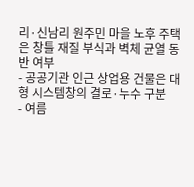리·신남리 원주민 마을 노후 주택은 창틀 재질 부식과 벽체 균열 동반 여부
- 공공기관 인근 상업용 건물은 대형 시스템창의 결로·누수 구분
- 여름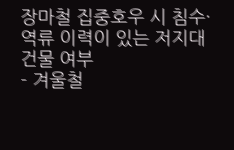장마철 집중호우 시 침수·역류 이력이 있는 저지대 건물 여부
- 겨울철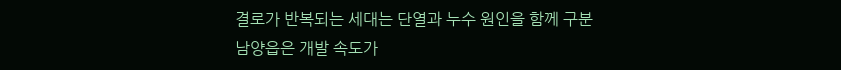결로가 반복되는 세대는 단열과 누수 원인을 함께 구분
남양읍은 개발 속도가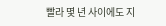빨라 몇 년 사이에도 지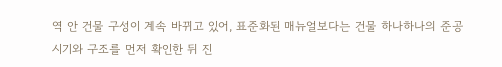역 안 건물 구성이 계속 바뀌고 있어, 표준화된 매뉴얼보다는 건물 하나하나의 준공 시기와 구조를 먼저 확인한 뒤 진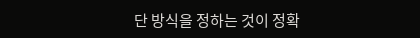단 방식을 정하는 것이 정확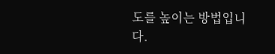도를 높이는 방법입니다.